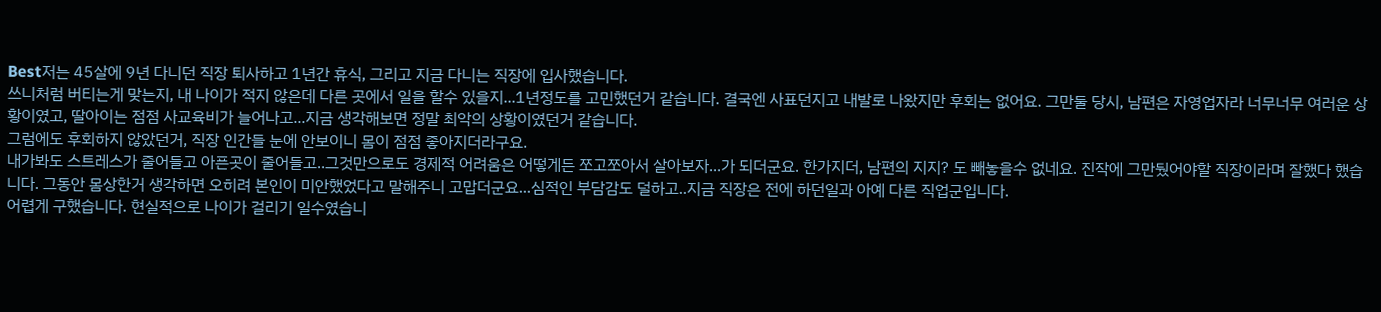Best저는 45살에 9년 다니던 직장 퇴사하고 1년간 휴식, 그리고 지금 다니는 직장에 입사했습니다.
쓰니처럼 버티는게 맞는지, 내 나이가 적지 않은데 다른 곳에서 일을 할수 있을지...1년정도를 고민했던거 같습니다. 결국엔 사표던지고 내발로 나왔지만 후회는 없어요. 그만둘 당시, 남편은 자영업자라 너무너무 여러운 상황이였고, 딸아이는 점점 사교육비가 늘어나고...지금 생각해보면 정말 최악의 상황이였던거 같습니다.
그럼에도 후회하지 않았던거, 직장 인간들 눈에 안보이니 몸이 점점 좋아지더라구요.
내가봐도 스트레스가 줄어들고 아픈곳이 줄어들고..그것만으로도 경제적 어려움은 어떻게든 쪼고쪼아서 살아보자...가 되더군요. 한가지더, 남편의 지지? 도 빼놓을수 없네요. 진작에 그만뒀어야할 직장이라며 잘했다 했습니다. 그동안 몸상한거 생각하면 오히려 본인이 미안했었다고 말해주니 고맙더군요...심적인 부담감도 덜하고..지금 직장은 전에 하던일과 아예 다른 직업군입니다.
어렵게 구했습니다. 현실적으로 나이가 걸리기 일수였습니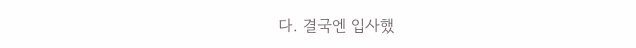다. 결국엔 입사했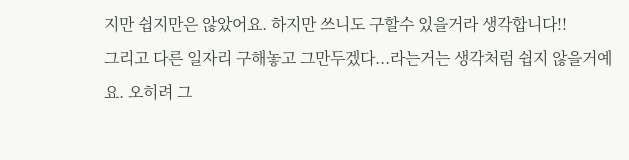지만 쉽지만은 않았어요. 하지만 쓰니도 구할수 있을거라 생각합니다!!
그리고 다른 일자리 구해놓고 그만두겠다...라는거는 생각처럼 쉽지 않을거예요. 오히려 그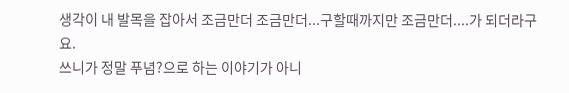생각이 내 발목을 잡아서 조금만더 조금만더...구할때까지만 조금만더....가 되더라구요.
쓰니가 정말 푸념?으로 하는 이야기가 아니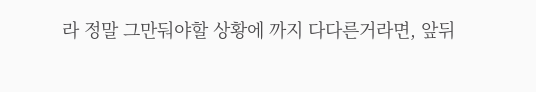라 정말 그만둬야할 상황에 까지 다다른거라면, 앞뒤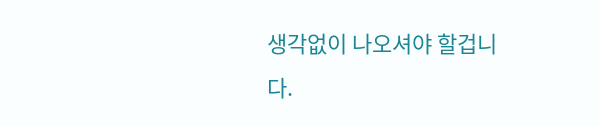생각없이 나오셔야 할겁니다.